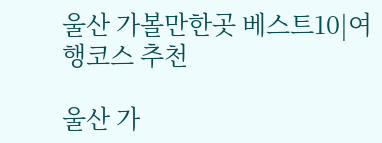울산 가볼만한곳 베스트10|여행코스 추천

울산 가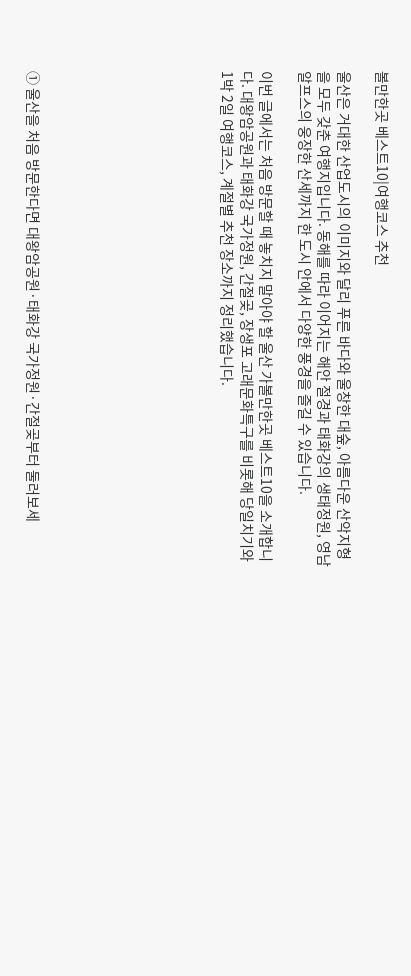볼만한곳 베스트10|여행코스 추천

울산은 거대한 산업도시의 이미지와 달리 푸른 바다와 울창한 대숲, 아름다운 산악지형을 모두 갖춘 여행지입니다. 동해를 따라 이어지는 해안 절경과 태화강의 생태정원, 영남알프스의 웅장한 산세까지 한 도시 안에서 다양한 풍경을 즐길 수 있습니다.

이번 글에서는 처음 방문할 때 놓치지 말아야 할 울산 가볼만한곳 베스트10을 소개합니다. 대왕암공원과 태화강 국가정원, 간절곶, 장생포 고래문화특구를 비롯해 당일치기와 1박 2일 여행코스, 계절별 추천 장소까지 정리했습니다.









① 울산을 처음 방문한다면 대왕암공원·태화강 국가정원·간절곶부터 둘러보세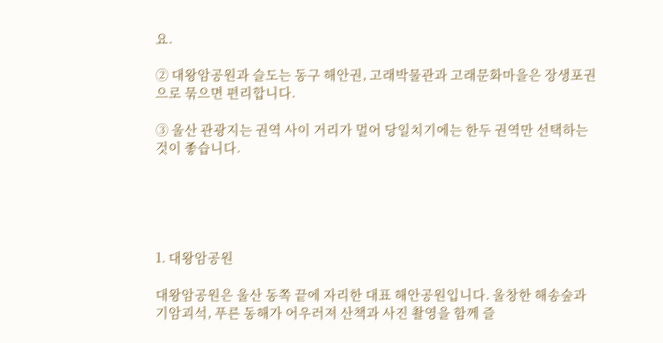요.

② 대왕암공원과 슬도는 동구 해안권, 고래박물관과 고래문화마을은 장생포권으로 묶으면 편리합니다.

③ 울산 관광지는 권역 사이 거리가 멀어 당일치기에는 한두 권역만 선택하는 것이 좋습니다.





1. 대왕암공원

대왕암공원은 울산 동쪽 끝에 자리한 대표 해안공원입니다. 울창한 해송숲과 기암괴석, 푸른 동해가 어우러져 산책과 사진 촬영을 함께 즐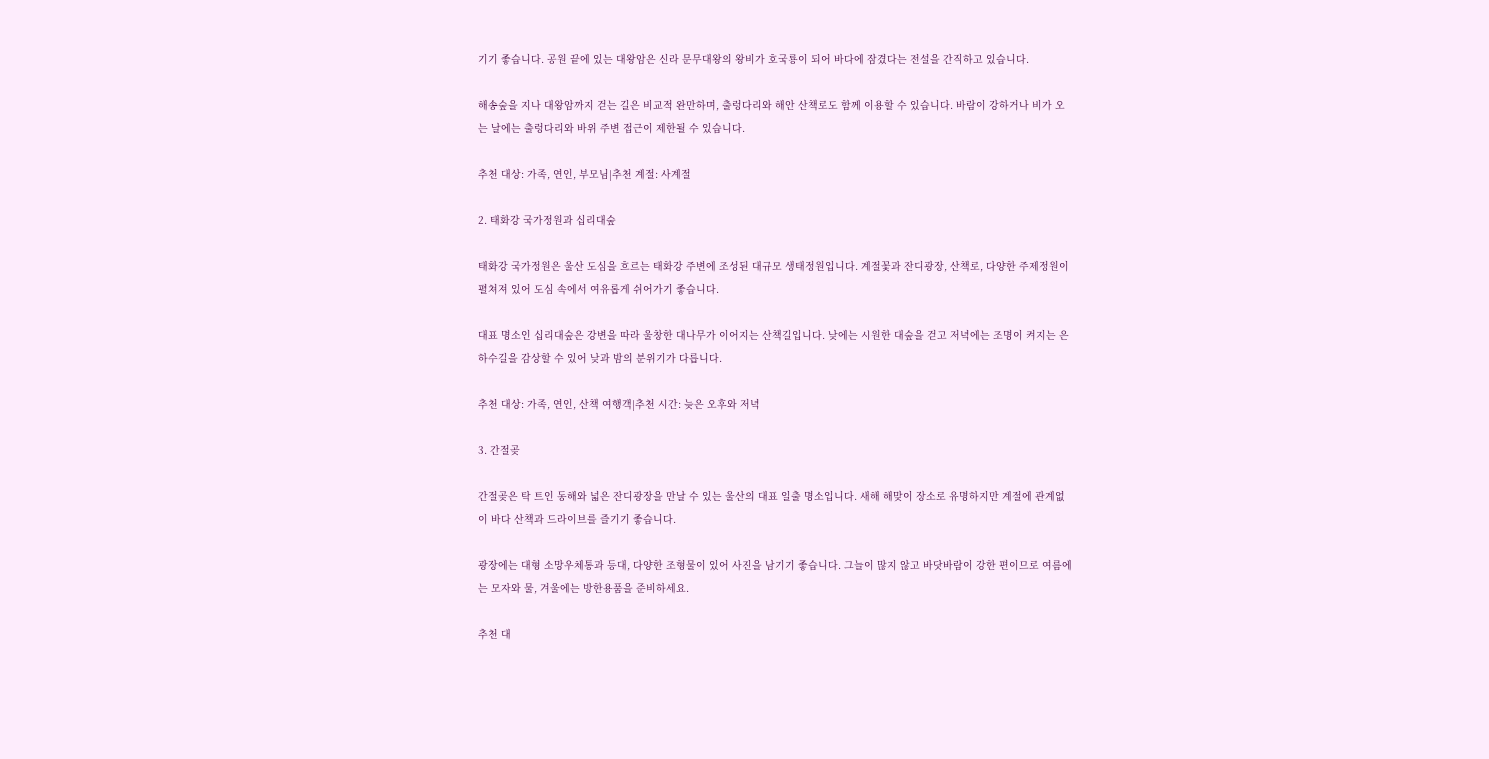기기 좋습니다. 공원 끝에 있는 대왕암은 신라 문무대왕의 왕비가 호국룡이 되어 바다에 잠겼다는 전설을 간직하고 있습니다.

해송숲을 지나 대왕암까지 걷는 길은 비교적 완만하며, 출렁다리와 해안 산책로도 함께 이용할 수 있습니다. 바람이 강하거나 비가 오는 날에는 출렁다리와 바위 주변 접근이 제한될 수 있습니다.

추천 대상: 가족, 연인, 부모님|추천 계절: 사계절

2. 태화강 국가정원과 십리대숲

태화강 국가정원은 울산 도심을 흐르는 태화강 주변에 조성된 대규모 생태정원입니다. 계절꽃과 잔디광장, 산책로, 다양한 주제정원이 펼쳐져 있어 도심 속에서 여유롭게 쉬어가기 좋습니다.

대표 명소인 십리대숲은 강변을 따라 울창한 대나무가 이어지는 산책길입니다. 낮에는 시원한 대숲을 걷고 저녁에는 조명이 켜지는 은하수길을 감상할 수 있어 낮과 밤의 분위기가 다릅니다.

추천 대상: 가족, 연인, 산책 여행객|추천 시간: 늦은 오후와 저녁

3. 간절곶

간절곶은 탁 트인 동해와 넓은 잔디광장을 만날 수 있는 울산의 대표 일출 명소입니다. 새해 해맞이 장소로 유명하지만 계절에 관계없이 바다 산책과 드라이브를 즐기기 좋습니다.

광장에는 대형 소망우체통과 등대, 다양한 조형물이 있어 사진을 남기기 좋습니다. 그늘이 많지 않고 바닷바람이 강한 편이므로 여름에는 모자와 물, 겨울에는 방한용품을 준비하세요.

추천 대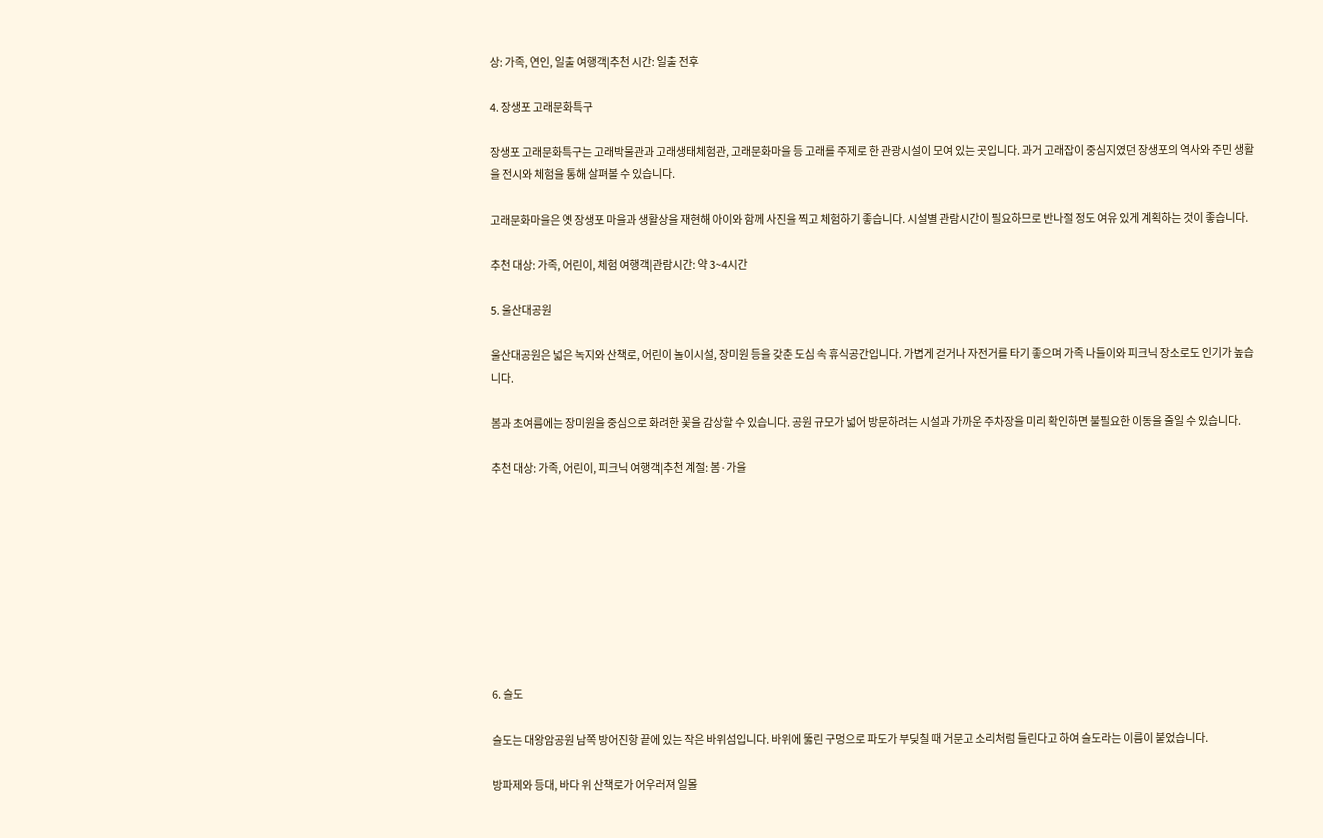상: 가족, 연인, 일출 여행객|추천 시간: 일출 전후

4. 장생포 고래문화특구

장생포 고래문화특구는 고래박물관과 고래생태체험관, 고래문화마을 등 고래를 주제로 한 관광시설이 모여 있는 곳입니다. 과거 고래잡이 중심지였던 장생포의 역사와 주민 생활을 전시와 체험을 통해 살펴볼 수 있습니다.

고래문화마을은 옛 장생포 마을과 생활상을 재현해 아이와 함께 사진을 찍고 체험하기 좋습니다. 시설별 관람시간이 필요하므로 반나절 정도 여유 있게 계획하는 것이 좋습니다.

추천 대상: 가족, 어린이, 체험 여행객|관람시간: 약 3~4시간

5. 울산대공원

울산대공원은 넓은 녹지와 산책로, 어린이 놀이시설, 장미원 등을 갖춘 도심 속 휴식공간입니다. 가볍게 걷거나 자전거를 타기 좋으며 가족 나들이와 피크닉 장소로도 인기가 높습니다.

봄과 초여름에는 장미원을 중심으로 화려한 꽃을 감상할 수 있습니다. 공원 규모가 넓어 방문하려는 시설과 가까운 주차장을 미리 확인하면 불필요한 이동을 줄일 수 있습니다.

추천 대상: 가족, 어린이, 피크닉 여행객|추천 계절: 봄·가을









6. 슬도

슬도는 대왕암공원 남쪽 방어진항 끝에 있는 작은 바위섬입니다. 바위에 뚫린 구멍으로 파도가 부딪칠 때 거문고 소리처럼 들린다고 하여 슬도라는 이름이 붙었습니다.

방파제와 등대, 바다 위 산책로가 어우러져 일몰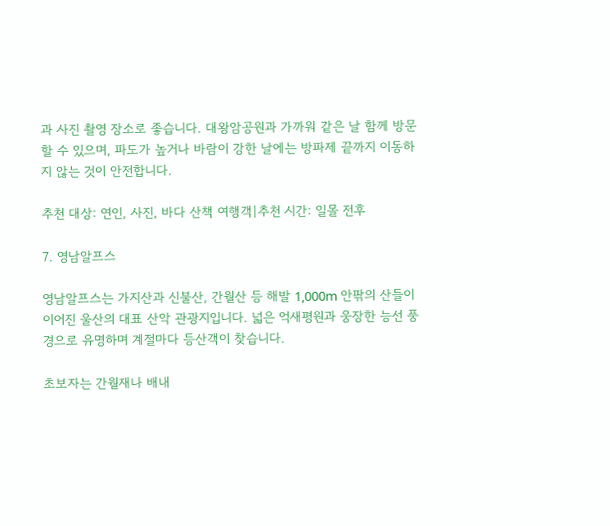과 사진 촬영 장소로 좋습니다. 대왕암공원과 가까워 같은 날 함께 방문할 수 있으며, 파도가 높거나 바람이 강한 날에는 방파제 끝까지 이동하지 않는 것이 안전합니다.

추천 대상: 연인, 사진, 바다 산책 여행객|추천 시간: 일몰 전후

7. 영남알프스

영남알프스는 가지산과 신불산, 간월산 등 해발 1,000m 안팎의 산들이 이어진 울산의 대표 산악 관광지입니다. 넓은 억새평원과 웅장한 능선 풍경으로 유명하며 계절마다 등산객이 찾습니다.

초보자는 간월재나 배내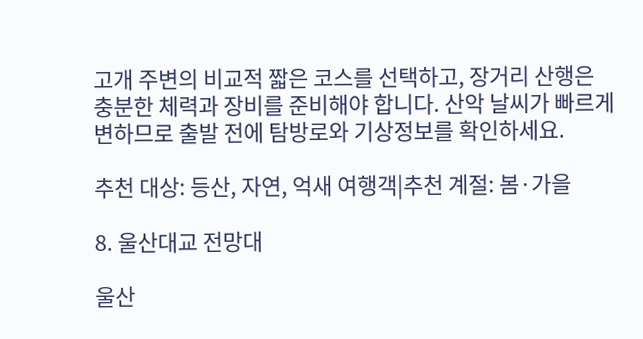고개 주변의 비교적 짧은 코스를 선택하고, 장거리 산행은 충분한 체력과 장비를 준비해야 합니다. 산악 날씨가 빠르게 변하므로 출발 전에 탐방로와 기상정보를 확인하세요.

추천 대상: 등산, 자연, 억새 여행객|추천 계절: 봄·가을

8. 울산대교 전망대

울산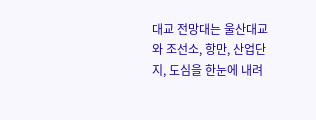대교 전망대는 울산대교와 조선소, 항만, 산업단지, 도심을 한눈에 내려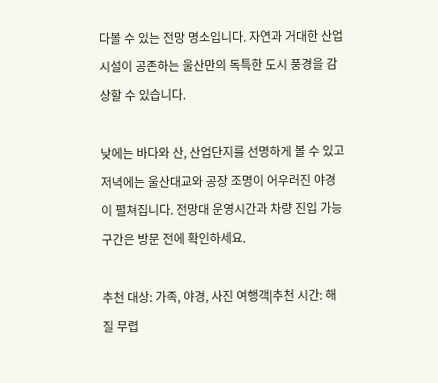다볼 수 있는 전망 명소입니다. 자연과 거대한 산업시설이 공존하는 울산만의 독특한 도시 풍경을 감상할 수 있습니다.

낮에는 바다와 산, 산업단지를 선명하게 볼 수 있고 저녁에는 울산대교와 공장 조명이 어우러진 야경이 펼쳐집니다. 전망대 운영시간과 차량 진입 가능 구간은 방문 전에 확인하세요.

추천 대상: 가족, 야경, 사진 여행객|추천 시간: 해질 무렵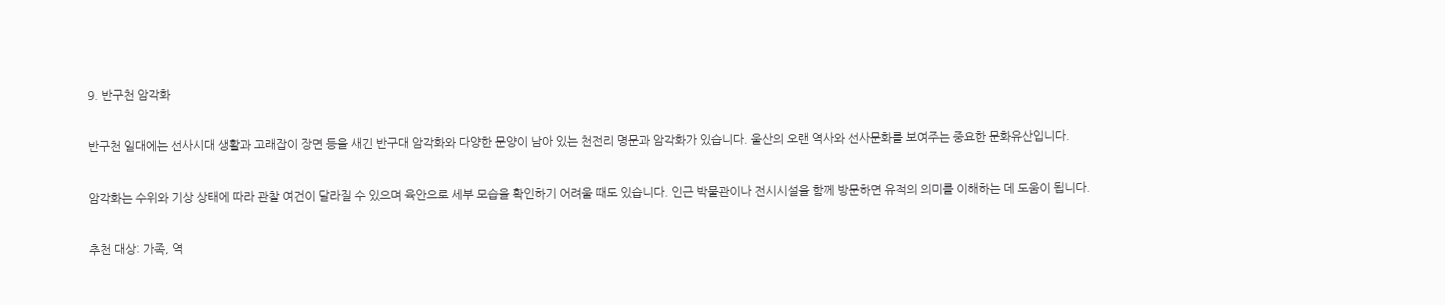9. 반구천 암각화

반구천 일대에는 선사시대 생활과 고래잡이 장면 등을 새긴 반구대 암각화와 다양한 문양이 남아 있는 천전리 명문과 암각화가 있습니다. 울산의 오랜 역사와 선사문화를 보여주는 중요한 문화유산입니다.

암각화는 수위와 기상 상태에 따라 관찰 여건이 달라질 수 있으며 육안으로 세부 모습을 확인하기 어려울 때도 있습니다. 인근 박물관이나 전시시설을 함께 방문하면 유적의 의미를 이해하는 데 도움이 됩니다.

추천 대상: 가족, 역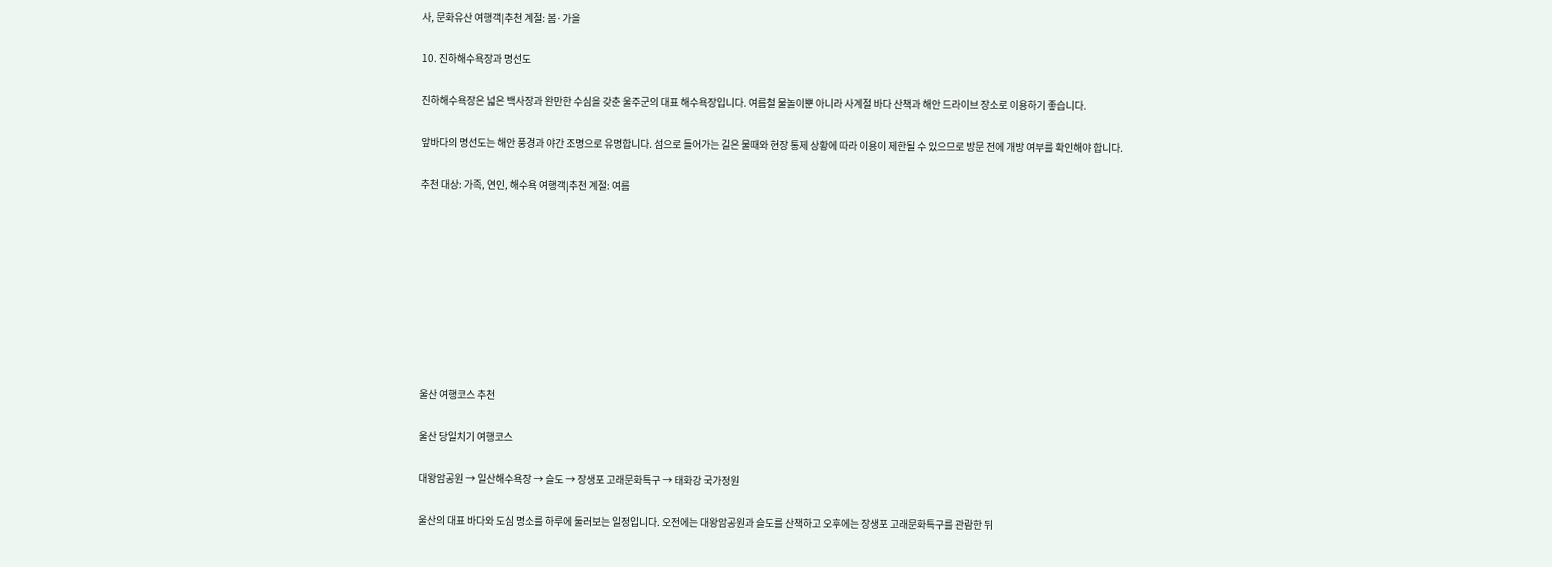사, 문화유산 여행객|추천 계절: 봄·가을

10. 진하해수욕장과 명선도

진하해수욕장은 넓은 백사장과 완만한 수심을 갖춘 울주군의 대표 해수욕장입니다. 여름철 물놀이뿐 아니라 사계절 바다 산책과 해안 드라이브 장소로 이용하기 좋습니다.

앞바다의 명선도는 해안 풍경과 야간 조명으로 유명합니다. 섬으로 들어가는 길은 물때와 현장 통제 상황에 따라 이용이 제한될 수 있으므로 방문 전에 개방 여부를 확인해야 합니다.

추천 대상: 가족, 연인, 해수욕 여행객|추천 계절: 여름









울산 여행코스 추천

울산 당일치기 여행코스

대왕암공원 → 일산해수욕장 → 슬도 → 장생포 고래문화특구 → 태화강 국가정원

울산의 대표 바다와 도심 명소를 하루에 둘러보는 일정입니다. 오전에는 대왕암공원과 슬도를 산책하고 오후에는 장생포 고래문화특구를 관람한 뒤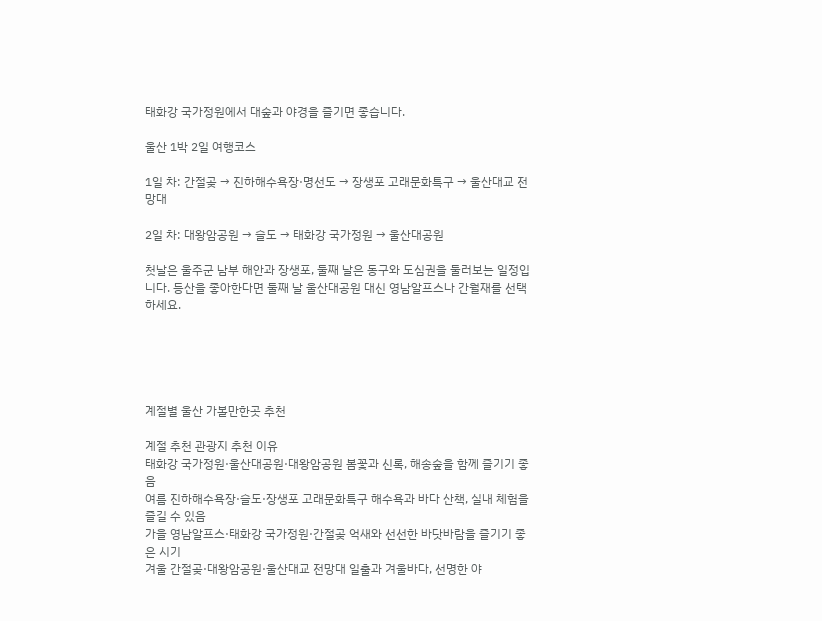태화강 국가정원에서 대숲과 야경을 즐기면 좋습니다.

울산 1박 2일 여행코스

1일 차: 간절곶 → 진하해수욕장·명선도 → 장생포 고래문화특구 → 울산대교 전망대

2일 차: 대왕암공원 → 슬도 → 태화강 국가정원 → 울산대공원

첫날은 울주군 남부 해안과 장생포, 둘째 날은 동구와 도심권을 둘러보는 일정입니다. 등산을 좋아한다면 둘째 날 울산대공원 대신 영남알프스나 간월재를 선택하세요.





계절별 울산 가볼만한곳 추천

계절 추천 관광지 추천 이유
태화강 국가정원·울산대공원·대왕암공원 봄꽃과 신록, 해송숲을 함께 즐기기 좋음
여름 진하해수욕장·슬도·장생포 고래문화특구 해수욕과 바다 산책, 실내 체험을 즐길 수 있음
가을 영남알프스·태화강 국가정원·간절곶 억새와 선선한 바닷바람을 즐기기 좋은 시기
겨울 간절곶·대왕암공원·울산대교 전망대 일출과 겨울바다, 선명한 야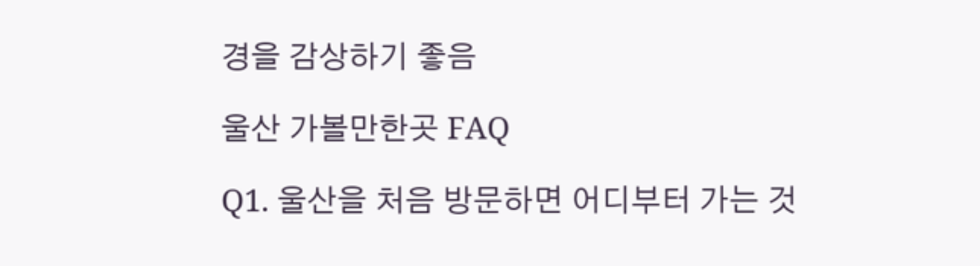경을 감상하기 좋음

울산 가볼만한곳 FAQ

Q1. 울산을 처음 방문하면 어디부터 가는 것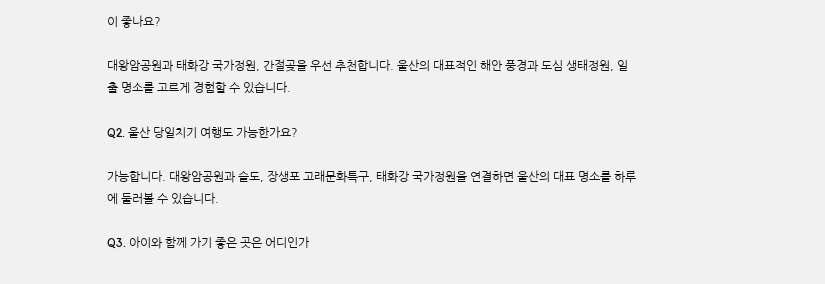이 좋나요?

대왕암공원과 태화강 국가정원, 간절곶을 우선 추천합니다. 울산의 대표적인 해안 풍경과 도심 생태정원, 일출 명소를 고르게 경험할 수 있습니다.

Q2. 울산 당일치기 여행도 가능한가요?

가능합니다. 대왕암공원과 슬도, 장생포 고래문화특구, 태화강 국가정원을 연결하면 울산의 대표 명소를 하루에 둘러볼 수 있습니다.

Q3. 아이와 함께 가기 좋은 곳은 어디인가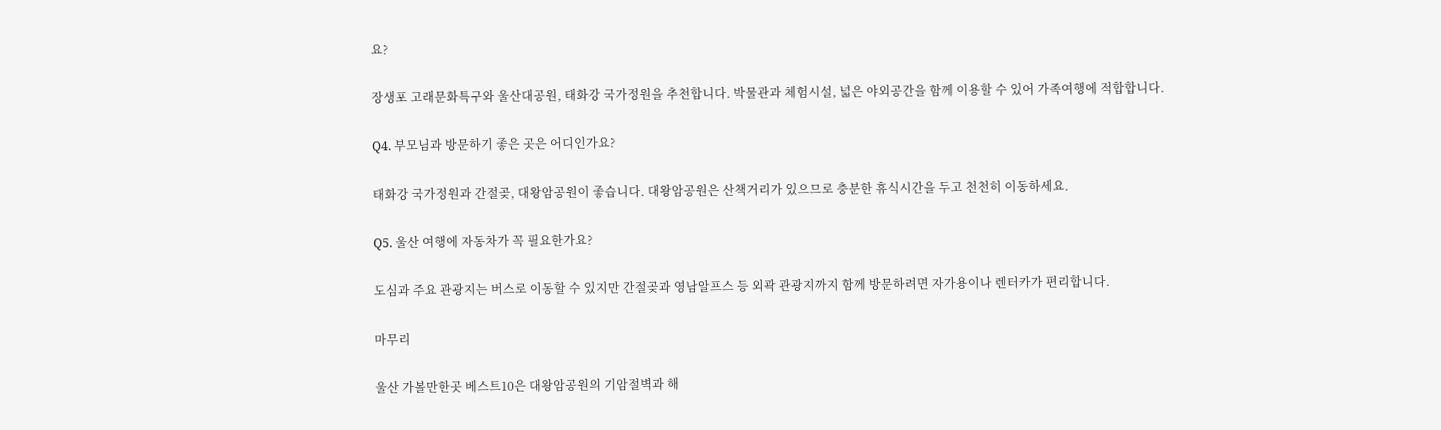요?

장생포 고래문화특구와 울산대공원, 태화강 국가정원을 추천합니다. 박물관과 체험시설, 넓은 야외공간을 함께 이용할 수 있어 가족여행에 적합합니다.

Q4. 부모님과 방문하기 좋은 곳은 어디인가요?

태화강 국가정원과 간절곶, 대왕암공원이 좋습니다. 대왕암공원은 산책거리가 있으므로 충분한 휴식시간을 두고 천천히 이동하세요.

Q5. 울산 여행에 자동차가 꼭 필요한가요?

도심과 주요 관광지는 버스로 이동할 수 있지만 간절곶과 영남알프스 등 외곽 관광지까지 함께 방문하려면 자가용이나 렌터카가 편리합니다.

마무리

울산 가볼만한곳 베스트10은 대왕암공원의 기암절벽과 해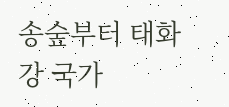송숲부터 태화강 국가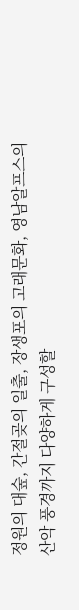정원의 대숲, 간절곶의 일출, 장생포의 고래문화, 영남알프스의 산악 풍경까지 다양하게 구성할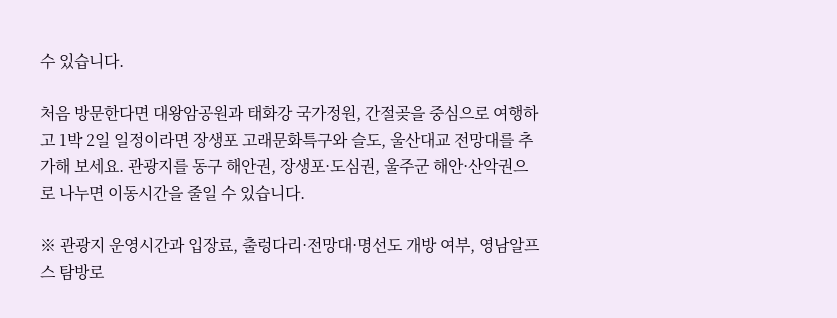수 있습니다.

처음 방문한다면 대왕암공원과 태화강 국가정원, 간절곶을 중심으로 여행하고 1박 2일 일정이라면 장생포 고래문화특구와 슬도, 울산대교 전망대를 추가해 보세요. 관광지를 동구 해안권, 장생포·도심권, 울주군 해안·산악권으로 나누면 이동시간을 줄일 수 있습니다.

※ 관광지 운영시간과 입장료, 출렁다리·전망대·명선도 개방 여부, 영남알프스 탐방로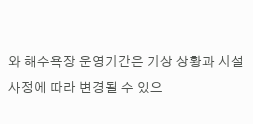와 해수욕장 운영기간은 기상 상황과 시설 사정에 따라 변경될 수 있으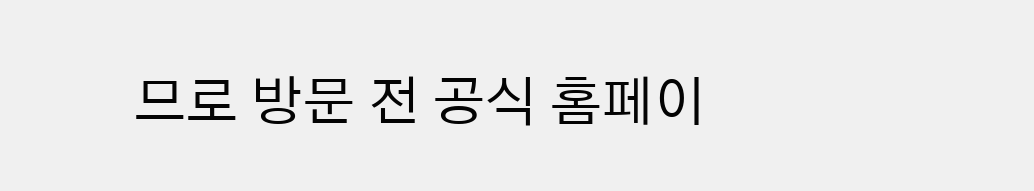므로 방문 전 공식 홈페이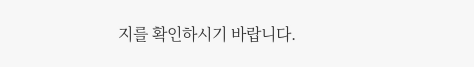지를 확인하시기 바랍니다.